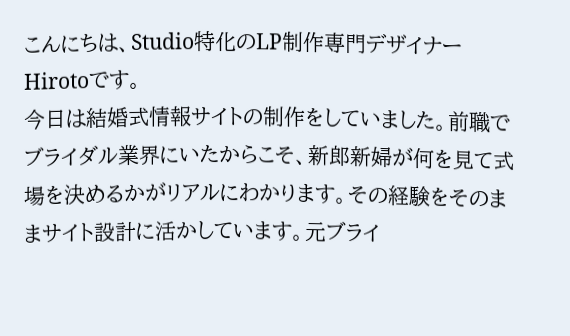こんにちは、Studio特化のLP制作専門デザイナーHirotoです。
今日は結婚式情報サイトの制作をしていました。前職でブライダル業界にいたからこそ、新郎新婦が何を見て式場を決めるかがリアルにわかります。その経験をそのままサイト設計に活かしています。元ブライ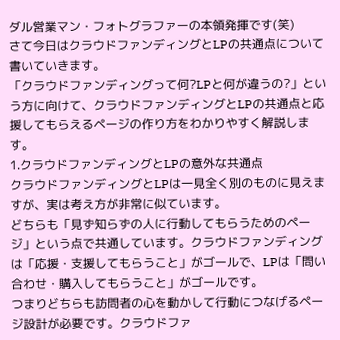ダル営業マン・フォトグラファーの本領発揮です(笑)
さて今日はクラウドファンディングとLPの共通点について書いていきます。
「クラウドファンディングって何?LPと何が違うの?」という方に向けて、クラウドファンディングとLPの共通点と応援してもらえるページの作り方をわかりやすく解説します。
1.クラウドファンディングとLPの意外な共通点
クラウドファンディングとLPは一見全く別のものに見えますが、実は考え方が非常に似ています。
どちらも「見ず知らずの人に行動してもらうためのページ」という点で共通しています。クラウドファンディングは「応援・支援してもらうこと」がゴールで、LPは「問い合わせ・購入してもらうこと」がゴールです。
つまりどちらも訪問者の心を動かして行動につなげるページ設計が必要です。クラウドファ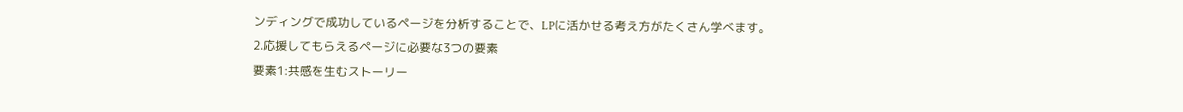ンディングで成功しているページを分析することで、LPに活かせる考え方がたくさん学べます。
2.応援してもらえるページに必要な3つの要素
要素1:共感を生むストーリー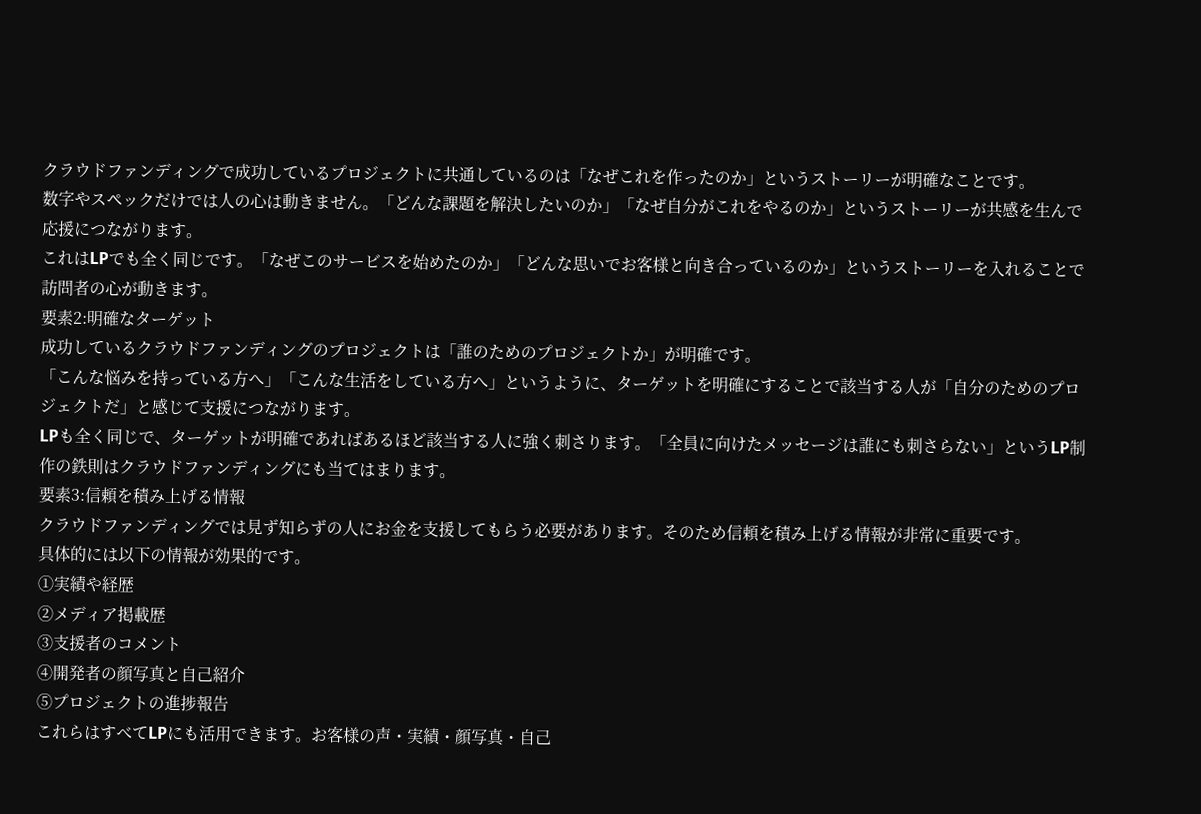クラウドファンディングで成功しているプロジェクトに共通しているのは「なぜこれを作ったのか」というストーリーが明確なことです。
数字やスペックだけでは人の心は動きません。「どんな課題を解決したいのか」「なぜ自分がこれをやるのか」というストーリーが共感を生んで応援につながります。
これはLPでも全く同じです。「なぜこのサービスを始めたのか」「どんな思いでお客様と向き合っているのか」というストーリーを入れることで訪問者の心が動きます。
要素2:明確なターゲット
成功しているクラウドファンディングのプロジェクトは「誰のためのプロジェクトか」が明確です。
「こんな悩みを持っている方へ」「こんな生活をしている方へ」というように、ターゲットを明確にすることで該当する人が「自分のためのプロジェクトだ」と感じて支援につながります。
LPも全く同じで、ターゲットが明確であればあるほど該当する人に強く刺さります。「全員に向けたメッセージは誰にも刺さらない」というLP制作の鉄則はクラウドファンディングにも当てはまります。
要素3:信頼を積み上げる情報
クラウドファンディングでは見ず知らずの人にお金を支援してもらう必要があります。そのため信頼を積み上げる情報が非常に重要です。
具体的には以下の情報が効果的です。
①実績や経歴
②メディア掲載歴
③支援者のコメント
④開発者の顔写真と自己紹介
⑤プロジェクトの進捗報告
これらはすべてLPにも活用できます。お客様の声・実績・顔写真・自己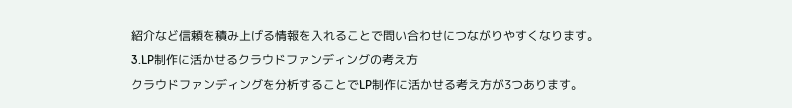紹介など信頼を積み上げる情報を入れることで問い合わせにつながりやすくなります。
3.LP制作に活かせるクラウドファンディングの考え方
クラウドファンディングを分析することでLP制作に活かせる考え方が3つあります。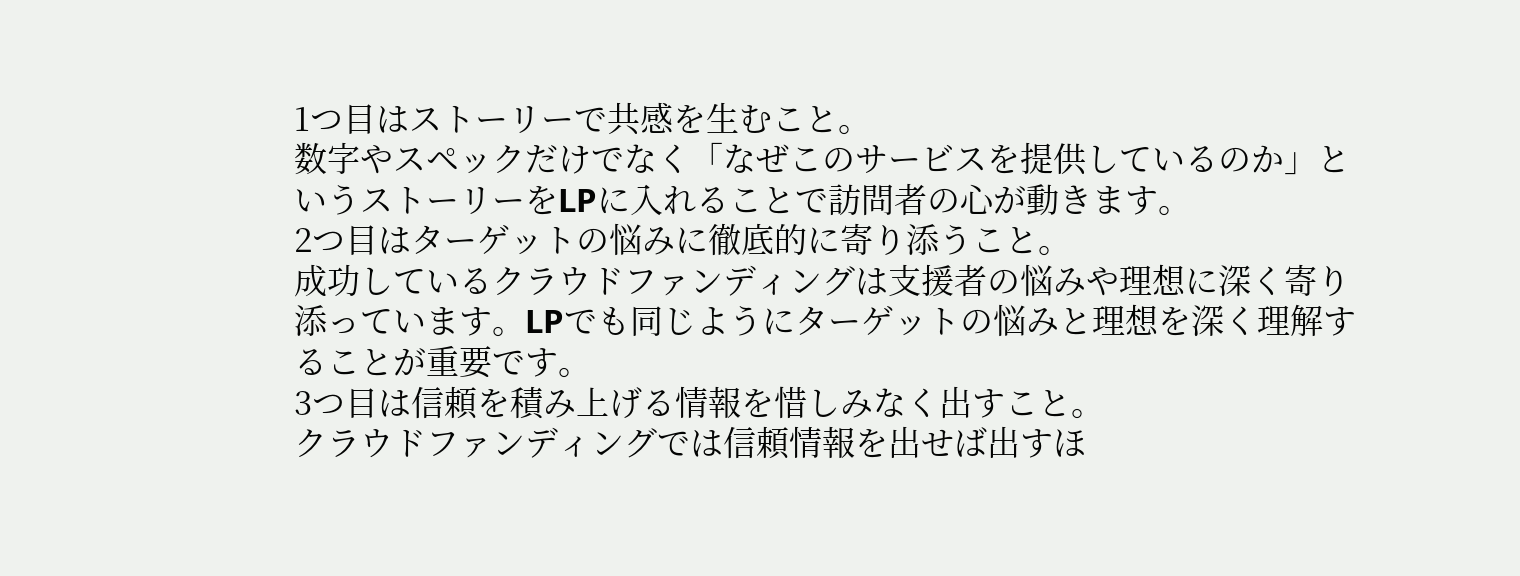1つ目はストーリーで共感を生むこと。
数字やスペックだけでなく「なぜこのサービスを提供しているのか」というストーリーをLPに入れることで訪問者の心が動きます。
2つ目はターゲットの悩みに徹底的に寄り添うこと。
成功しているクラウドファンディングは支援者の悩みや理想に深く寄り添っています。LPでも同じようにターゲットの悩みと理想を深く理解することが重要です。
3つ目は信頼を積み上げる情報を惜しみなく出すこと。
クラウドファンディングでは信頼情報を出せば出すほ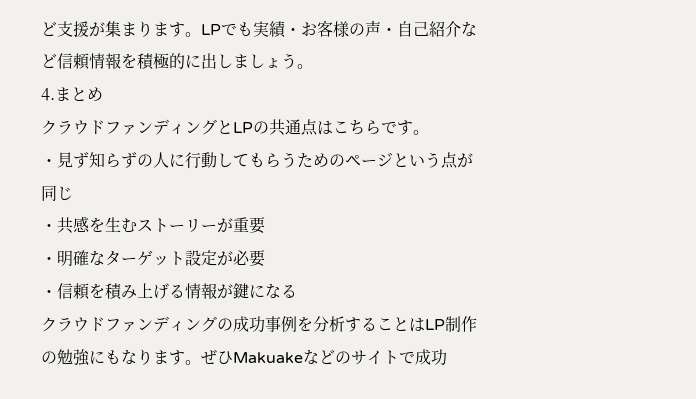ど支援が集まります。LPでも実績・お客様の声・自己紹介など信頼情報を積極的に出しましょう。
4.まとめ
クラウドファンディングとLPの共通点はこちらです。
・見ず知らずの人に行動してもらうためのページという点が同じ
・共感を生むストーリーが重要
・明確なターゲット設定が必要
・信頼を積み上げる情報が鍵になる
クラウドファンディングの成功事例を分析することはLP制作の勉強にもなります。ぜひMakuakeなどのサイトで成功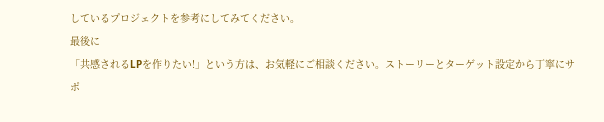しているプロジェクトを参考にしてみてください。
最後に
「共感されるLPを作りたい!」という方は、お気軽にご相談ください。ストーリーとターゲット設定から丁寧にサポ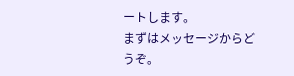ートします。
まずはメッセージからどうぞ。